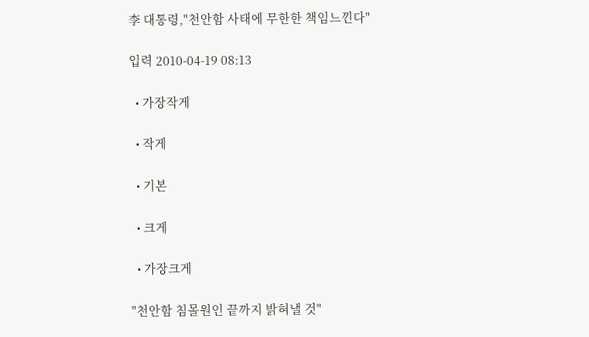李 대통령,"천안함 사태에 무한한 책임느낀다"

입력 2010-04-19 08:13

  • 가장작게

  • 작게

  • 기본

  • 크게

  • 가장크게

"천안함 침몰원인 끝까지 밝혀낼 것"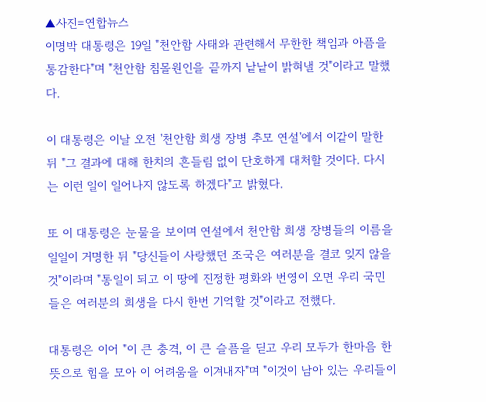▲사진=연합뉴스
이명박 대통령은 19일 "천안함 사태와 관련해서 무한한 책임과 아픔을 통감한다"며 "천안함 침몰원인을 끝까지 낱낱이 밝혀낼 것"이라고 말했다.

이 대통령은 이날 오전 '천안함 희생 장병 추모 연설'에서 이같이 말한 뒤 "그 결과에 대해 한치의 흔들림 없이 단호하게 대처할 것이다. 다시는 이런 일이 일어나지 않도록 하겠다"고 밝혔다.

또 이 대통령은 눈물을 보이며 연설에서 천안함 희생 장병들의 이름을 일일이 거명한 뒤 "당신들이 사랑했던 조국은 여러분을 결코 잊지 않을 것"이라며 "통일이 되고 이 땅에 진정한 평화와 번영이 오면 우리 국민들은 여러분의 희생을 다시 한번 기억할 것"이라고 전했다.

대통령은 이어 "이 큰 충격, 이 큰 슬픔을 딛고 우리 모두가 한마음 한뜻으로 힘을 모아 이 어려움을 이겨내자"며 "이것이 남아 있는 우리들이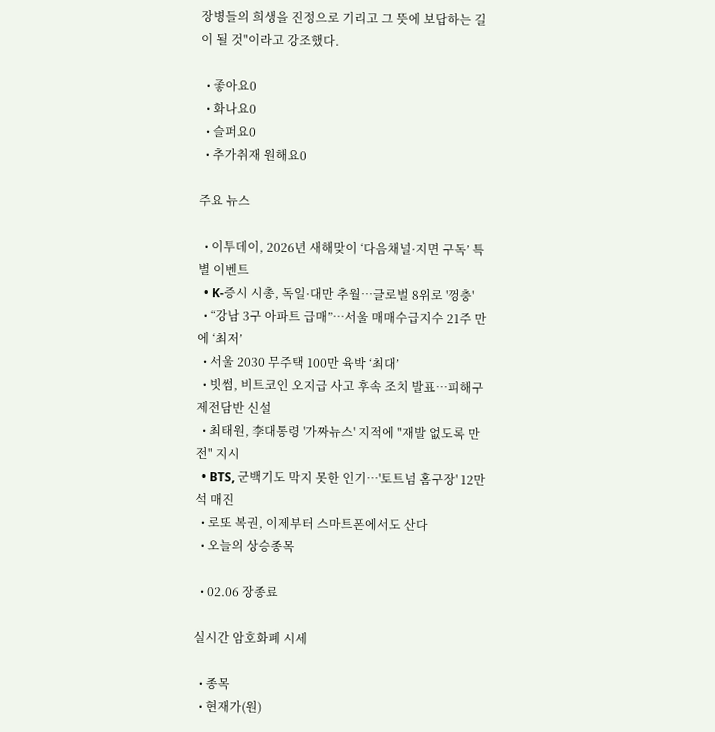장병들의 희생을 진정으로 기리고 그 뜻에 보답하는 길이 될 것"이라고 강조했다.

  • 좋아요0
  • 화나요0
  • 슬퍼요0
  • 추가취재 원해요0

주요 뉴스

  • 이투데이, 2026년 새해맞이 ‘다음채널·지면 구독’ 특별 이벤트
  • K-증시 시총, 독일·대만 추월…글로벌 8위로 '껑충'
  • “강남 3구 아파트 급매”…서울 매매수급지수 21주 만에 ‘최저’
  • 서울 2030 무주택 100만 육박 ‘최대’
  • 빗썸, 비트코인 오지급 사고 후속 조치 발표…피해구제전담반 신설
  • 최태원, 李대통령 '가짜뉴스' 지적에 "재발 없도록 만전" 지시
  • BTS, 군백기도 막지 못한 인기⋯'토트넘 홈구장' 12만석 매진
  • 로또 복권, 이제부터 스마트폰에서도 산다
  • 오늘의 상승종목

  • 02.06 장종료

실시간 암호화폐 시세

  • 종목
  • 현재가(원)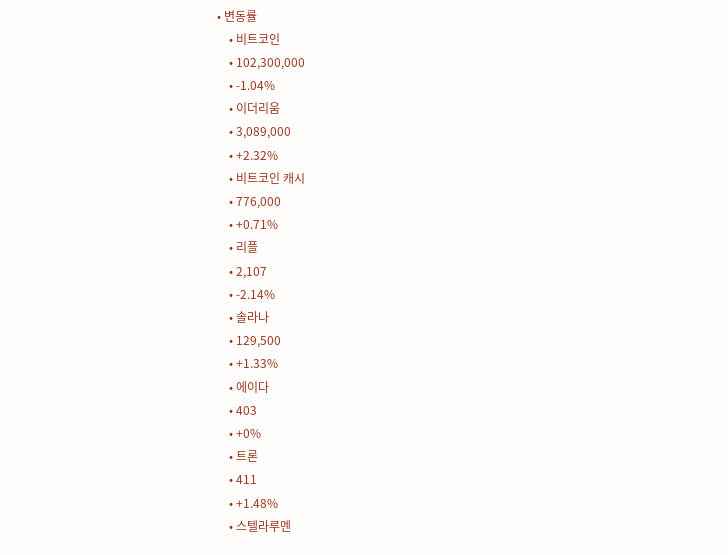• 변동률
    • 비트코인
    • 102,300,000
    • -1.04%
    • 이더리움
    • 3,089,000
    • +2.32%
    • 비트코인 캐시
    • 776,000
    • +0.71%
    • 리플
    • 2,107
    • -2.14%
    • 솔라나
    • 129,500
    • +1.33%
    • 에이다
    • 403
    • +0%
    • 트론
    • 411
    • +1.48%
    • 스텔라루멘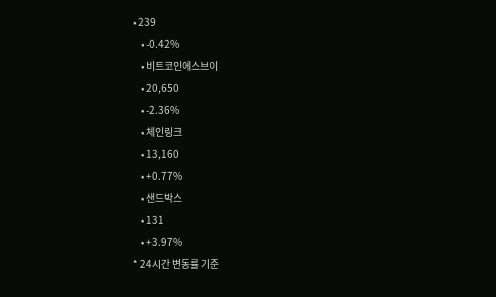• 239
    • -0.42%
    • 비트코인에스브이
    • 20,650
    • -2.36%
    • 체인링크
    • 13,160
    • +0.77%
    • 샌드박스
    • 131
    • +3.97%
* 24시간 변동률 기준